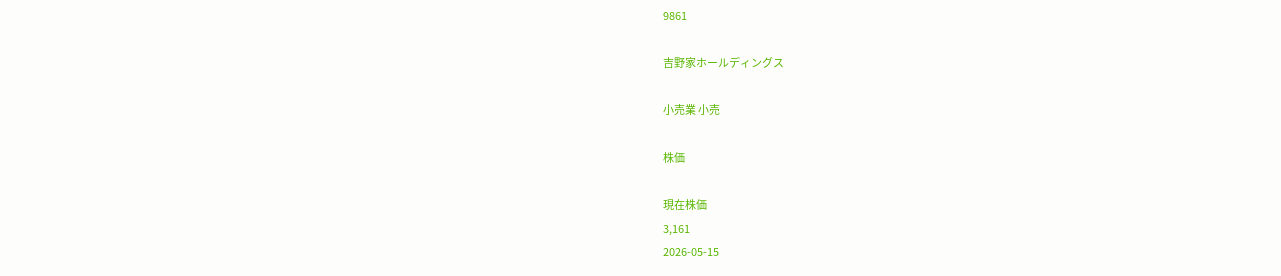9861

吉野家ホールディングス

小売業 小売

株価

現在株価
3,161
2026-05-15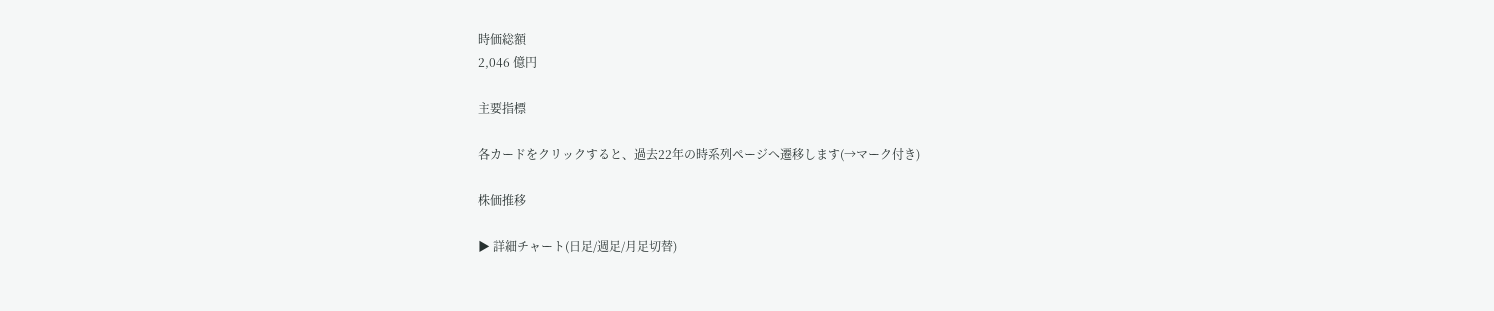時価総額
2,046 億円

主要指標

各カードをクリックすると、過去22年の時系列ページへ遷移します(→マーク付き)

株価推移

▶ 詳細チャート(日足/週足/月足切替)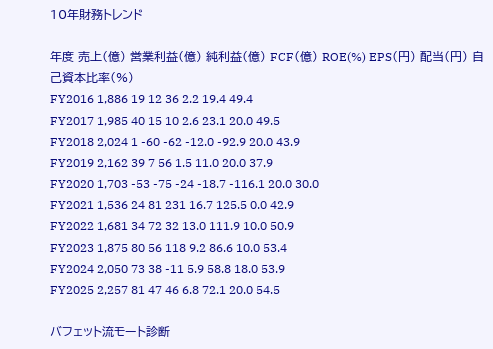10年財務トレンド

年度 売上(億) 営業利益(億) 純利益(億) FCF(億) ROE(%) EPS(円) 配当(円) 自己資本比率(%)
FY2016 1,886 19 12 36 2.2 19.4 49.4
FY2017 1,985 40 15 10 2.6 23.1 20.0 49.5
FY2018 2,024 1 -60 -62 -12.0 -92.9 20.0 43.9
FY2019 2,162 39 7 56 1.5 11.0 20.0 37.9
FY2020 1,703 -53 -75 -24 -18.7 -116.1 20.0 30.0
FY2021 1,536 24 81 231 16.7 125.5 0.0 42.9
FY2022 1,681 34 72 32 13.0 111.9 10.0 50.9
FY2023 1,875 80 56 118 9.2 86.6 10.0 53.4
FY2024 2,050 73 38 -11 5.9 58.8 18.0 53.9
FY2025 2,257 81 47 46 6.8 72.1 20.0 54.5

バフェット流モート診断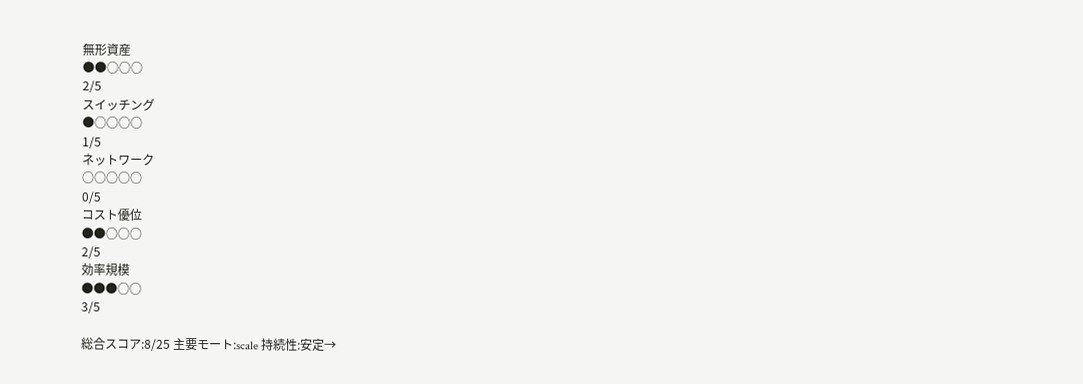無形資産
●●○○○
2/5
スイッチング
●○○○○
1/5
ネットワーク
○○○○○
0/5
コスト優位
●●○○○
2/5
効率規模
●●●○○
3/5

総合スコア:8/25 主要モート:scale 持続性:安定→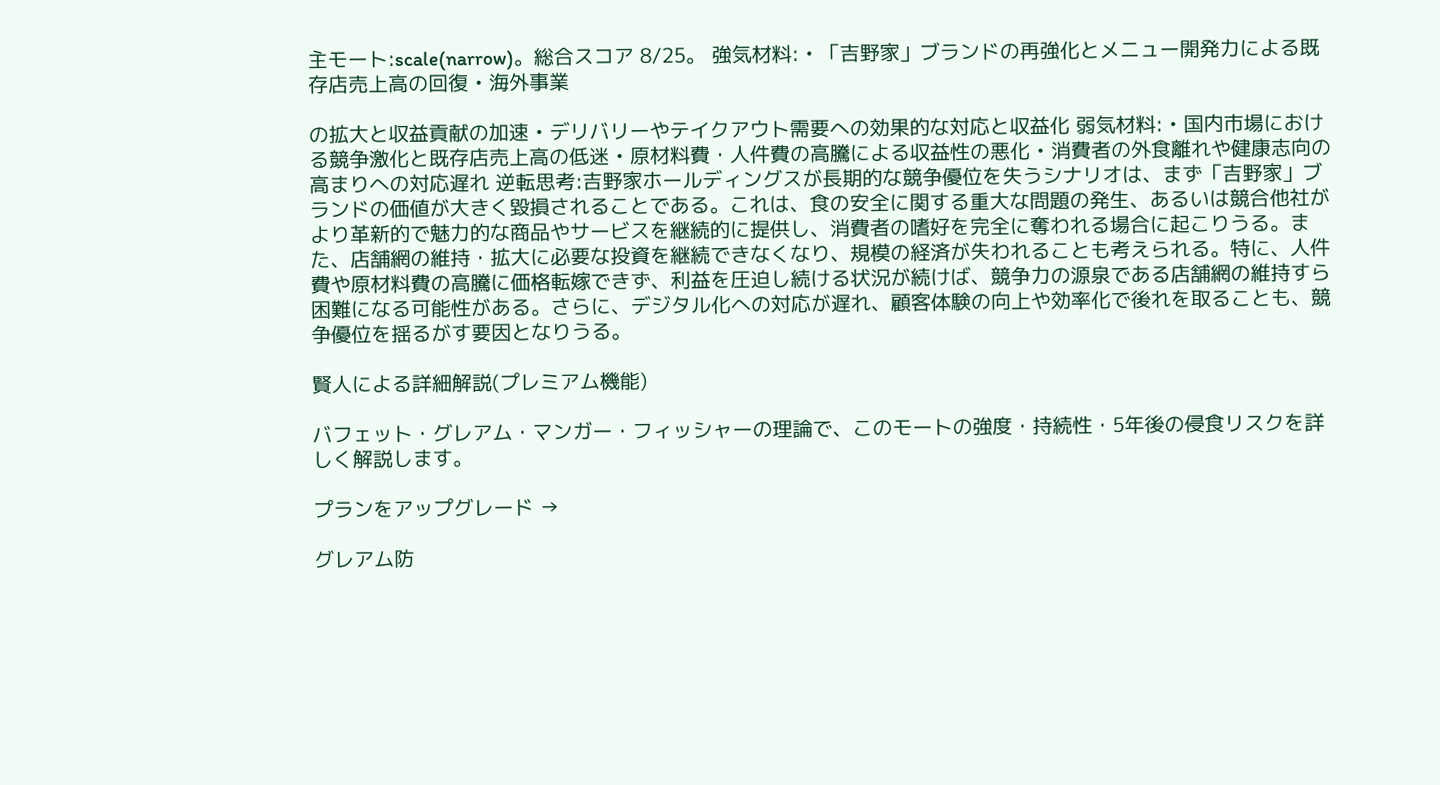主モート:scale(narrow)。総合スコア 8/25。 強気材料: • 「吉野家」ブランドの再強化とメニュー開発力による既存店売上高の回復 • 海外事業

の拡大と収益貢献の加速 • デリバリーやテイクアウト需要への効果的な対応と収益化 弱気材料: • 国内市場における競争激化と既存店売上高の低迷 • 原材料費・人件費の高騰による収益性の悪化 • 消費者の外食離れや健康志向の高まりへの対応遅れ 逆転思考:吉野家ホールディングスが長期的な競争優位を失うシナリオは、まず「吉野家」ブランドの価値が大きく毀損されることである。これは、食の安全に関する重大な問題の発生、あるいは競合他社がより革新的で魅力的な商品やサービスを継続的に提供し、消費者の嗜好を完全に奪われる場合に起こりうる。また、店舗網の維持・拡大に必要な投資を継続できなくなり、規模の経済が失われることも考えられる。特に、人件費や原材料費の高騰に価格転嫁できず、利益を圧迫し続ける状況が続けば、競争力の源泉である店舗網の維持すら困難になる可能性がある。さらに、デジタル化への対応が遅れ、顧客体験の向上や効率化で後れを取ることも、競争優位を揺るがす要因となりうる。

賢人による詳細解説(プレミアム機能)

バフェット・グレアム・マンガー・フィッシャーの理論で、このモートの強度・持続性・5年後の侵食リスクを詳しく解説します。

プランをアップグレード →

グレアム防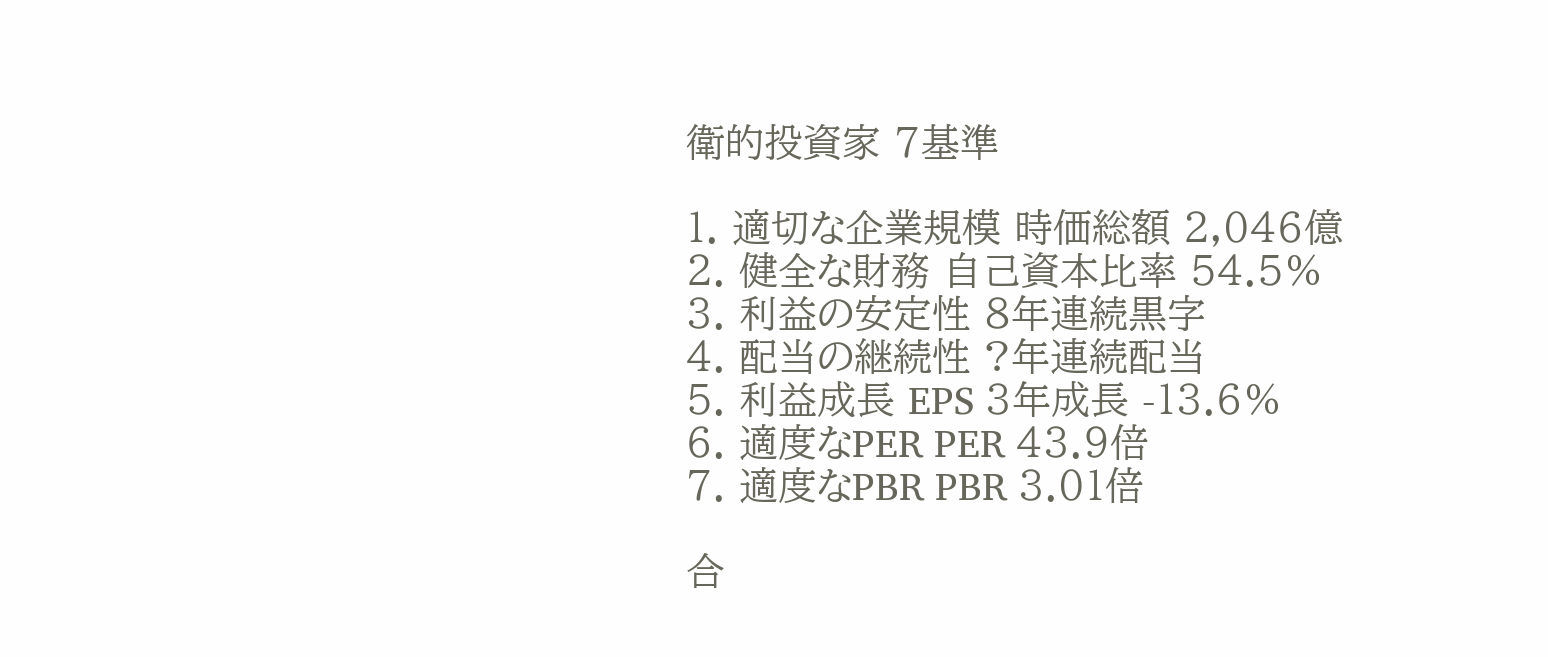衛的投資家 7基準

1. 適切な企業規模 時価総額 2,046億
2. 健全な財務 自己資本比率 54.5%
3. 利益の安定性 8年連続黒字
4. 配当の継続性 ?年連続配当
5. 利益成長 EPS 3年成長 -13.6%
6. 適度なPER PER 43.9倍
7. 適度なPBR PBR 3.01倍

合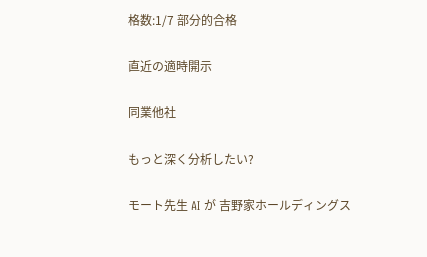格数:1/7 部分的合格

直近の適時開示

同業他社

もっと深く分析したい?

モート先生 AI が 吉野家ホールディングス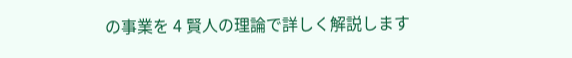の事業を 4 賢人の理論で詳しく解説します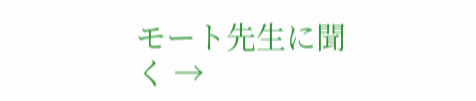モート先生に聞く →